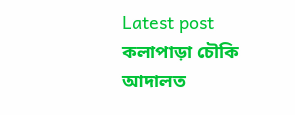Latest post
কলাপাড়া চৌকি আদালত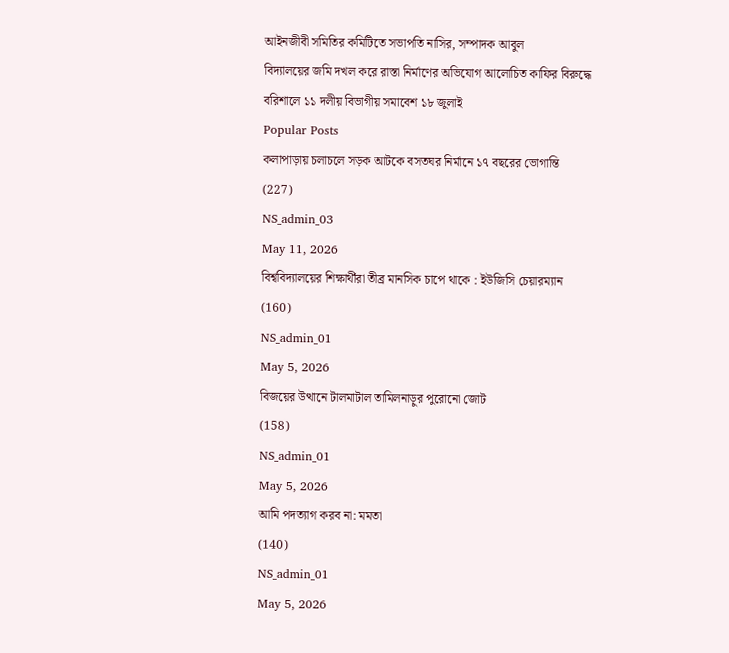আইনজীবী সমিতির কমিটিতে সভাপতি নাসির, সম্পাদক আবুল
বিদ্যালয়ের জমি দখল করে রাস্তা নির্মাণের অভিযোগ আলোচিত কাফির বিরুদ্ধে
বরিশালে ১১ দলীয় বিভাগীয় সমাবেশ ১৮ জুলাই
Popular Posts
কলাপাড়ায় চলাচলে সড়ক আটকে বসতঘর নির্মানে ১৭ বছরের ভোগান্তি
(227)
NS_admin_03
May 11, 2026
বিশ্ববিদ্যালয়ের শিক্ষার্থীরা তীব্র মানসিক চাপে থাকে : ইউজিসি চেয়ারম্যান
(160)
NS_admin_01
May 5, 2026
বিজয়ের উত্থানে টালমাটাল তামিলনাড়ুর পুরোনো জোট
(158)
NS_admin_01
May 5, 2026
আমি পদত্যাগ করব না: মমতা
(140)
NS_admin_01
May 5, 2026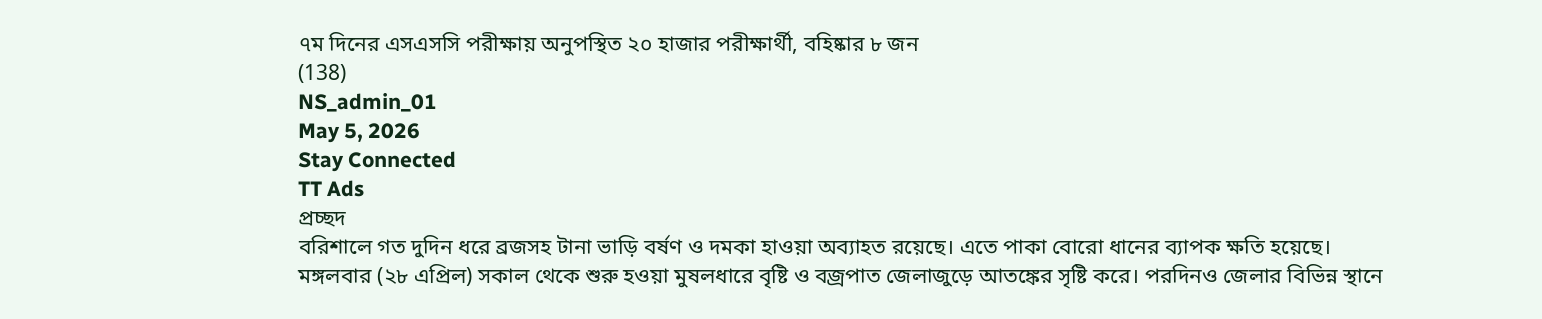৭ম দিনের এসএসসি পরীক্ষায় অনুপস্থিত ২০ হাজার পরীক্ষার্থী, বহিষ্কার ৮ জন
(138)
NS_admin_01
May 5, 2026
Stay Connected
TT Ads
প্রচ্ছদ
বরিশালে গত দুদিন ধরে ব্রজসহ টানা ভাড়ি বর্ষণ ও দমকা হাওয়া অব্যাহত রয়েছে। এতে পাকা বোরো ধানের ব্যাপক ক্ষতি হয়েছে।
মঙ্গলবার (২৮ এপ্রিল) সকাল থেকে শুরু হওয়া মুষলধারে বৃষ্টি ও বজ্রপাত জেলাজুড়ে আতঙ্কের সৃষ্টি করে। পরদিনও জেলার বিভিন্ন স্থানে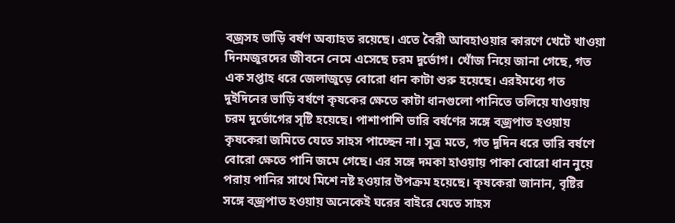বজ্রসহ ভাড়ি বর্ষণ অব্যাহত রয়েছে। এতে বৈরী আবহাওয়ার কারণে খেটে খাওয়া দিনমজুরদের জীবনে নেমে এসেছে চরম দুর্ভোগ। খোঁজ নিয়ে জানা গেছে, গত এক সপ্তাহ ধরে জেলাজুড়ে বোরো ধান কাটা শুরু হয়েছে। এরইমধ্যে গত দুইদিনের ভাড়ি বর্ষণে কৃষকের ক্ষেতে কাটা ধানগুলো পানিতে তলিয়ে যাওয়ায় চরম দুর্ভোগের সৃষ্টি হয়েছে। পাশাপাশি ভারি বর্ষণের সঙ্গে বজ্রপাত হওয়ায় কৃষকেরা জমিতে যেতে সাহস পাচ্ছেন না। সূত্র মতে, গত দুদিন ধরে ভারি বর্ষণে বোরো ক্ষেতে পানি জমে গেছে। এর সঙ্গে দমকা হাওয়ায় পাকা বোরো ধান নুয়ে পরায় পানির সাথে মিশে নষ্ট হওয়ার উপক্রম হয়েছে। কৃষকেরা জানান, বৃষ্টির সঙ্গে বজ্রপাত হওয়ায় অনেকেই ঘরের বাইরে যেতে সাহস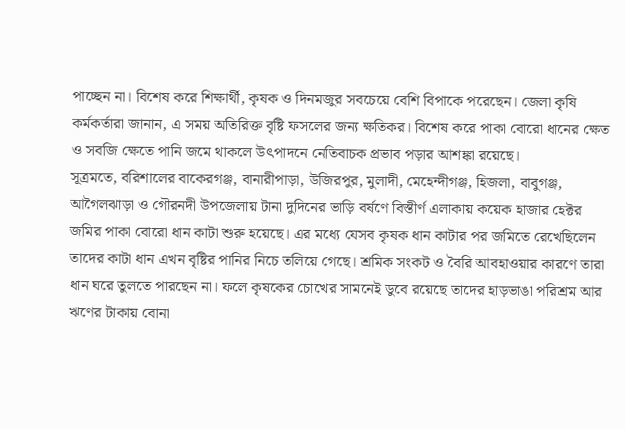পাচ্ছেন না। বিশেষ করে শিক্ষার্থী, কৃষক ও দিনমজুর সবচেয়ে বেশি বিপাকে পরেছেন। জেলা কৃষি কর্মকর্তারা জানান, এ সময় অতিরিক্ত বৃষ্টি ফসলের জন্য ক্ষতিকর। বিশেষ করে পাকা বোরো ধানের ক্ষেত ও সবজি ক্ষেতে পানি জমে থাকলে উৎপাদনে নেতিবাচক প্রভাব পড়ার আশঙ্কা রয়েছে।
সূত্রমতে, বরিশালের বাকেরগঞ্জ, বানারীপাড়া, উজিরপুর, মুলাদী, মেহেন্দীগঞ্জ, হিজলা, বাবুগঞ্জ, আগৈলঝাড়া ও গৌরনদী উপজেলায় টানা দুদিনের ভাড়ি বর্ষণে বিস্তীর্ণ এলাকায় কয়েক হাজার হেক্টর জমির পাকা বোরো ধান কাটা শুরু হয়েছে। এর মধ্যে যেসব কৃষক ধান কাটার পর জমিতে রেখেছিলেন তাদের কাটা ধান এখন বৃষ্টির পানির নিচে তলিয়ে গেছে। শ্রমিক সংকট ও বৈরি আবহাওয়ার কারণে তারা ধান ঘরে তুলতে পারছেন না। ফলে কৃষকের চোখের সামনেই ডুবে রয়েছে তাদের হাড়ভাঙা পরিশ্রম আর ঋণের টাকায় বোনা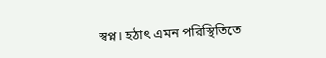স্বপ্ন। হঠাৎ এমন পরিস্থিতিতে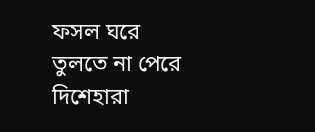ফসল ঘরে তুলতে না পেরে দিশেহারা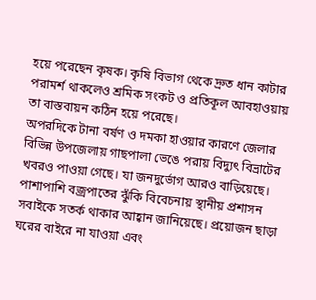হয়ে পরেছেন কৃষক। কৃষি বিভাগ থেকে দ্রুত ধান কাটার পরামর্শ থাকলেও শ্রমিক সংকট ও প্রতিকূল আবহাওয়ায় তা বাস্তবায়ন কঠিন হয়ে পরেছে।
অপরদিকে টানা বর্ষণ ও দমকা হাওয়ার কারণে জেলার বিভিন্ন উপজেলায় গাছপালা ভেঙে পরায় বিদ্যুৎ বিভ্রাটের খবরও পাওয়া গেছে। যা জনদুর্ভোগ আরও বাড়িয়েছে। পাশাপাশি বজ্রপাতের ঝুঁকি বিবেচনায় স্থানীয় প্রশাসন সবাইকে সতর্ক থাকার আহ্বান জানিয়েছে। প্রয়োজন ছাড়া ঘরের বাইরে না যাওয়া এবং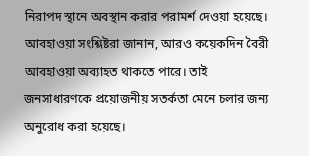নিরাপদ স্থানে অবস্থান করার পরামর্শ দেওয়া হয়েছে। আবহাওয়া সংশ্লিষ্টরা জানান, আরও কয়েকদিন বৈরী আবহাওয়া অব্যাহত থাকতে পারে। তাই জনসাধারণকে প্রয়োজনীয় সতর্কতা মেনে চলার জন্য অনুরোধ করা হয়েছে।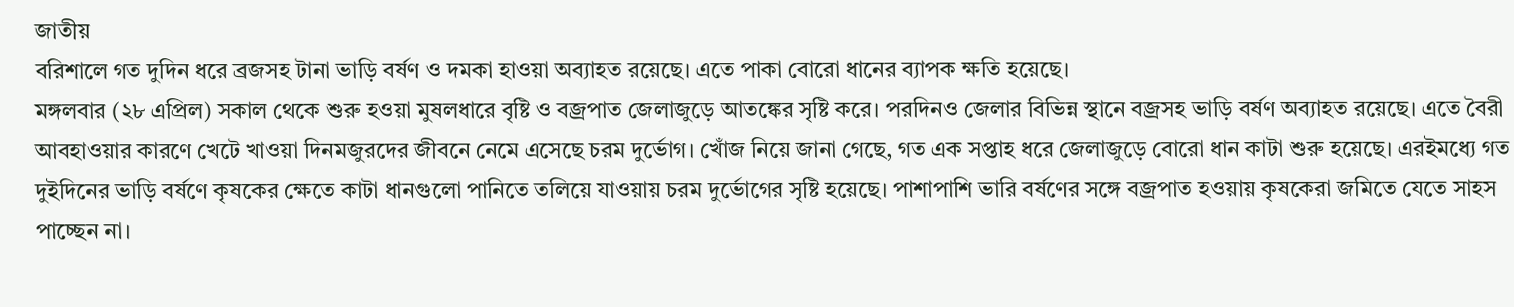জাতীয়
বরিশালে গত দুদিন ধরে ব্রজসহ টানা ভাড়ি বর্ষণ ও দমকা হাওয়া অব্যাহত রয়েছে। এতে পাকা বোরো ধানের ব্যাপক ক্ষতি হয়েছে।
মঙ্গলবার (২৮ এপ্রিল) সকাল থেকে শুরু হওয়া মুষলধারে বৃষ্টি ও বজ্রপাত জেলাজুড়ে আতঙ্কের সৃষ্টি করে। পরদিনও জেলার বিভিন্ন স্থানে বজ্রসহ ভাড়ি বর্ষণ অব্যাহত রয়েছে। এতে বৈরী আবহাওয়ার কারণে খেটে খাওয়া দিনমজুরদের জীবনে নেমে এসেছে চরম দুর্ভোগ। খোঁজ নিয়ে জানা গেছে, গত এক সপ্তাহ ধরে জেলাজুড়ে বোরো ধান কাটা শুরু হয়েছে। এরইমধ্যে গত দুইদিনের ভাড়ি বর্ষণে কৃষকের ক্ষেতে কাটা ধানগুলো পানিতে তলিয়ে যাওয়ায় চরম দুর্ভোগের সৃষ্টি হয়েছে। পাশাপাশি ভারি বর্ষণের সঙ্গে বজ্রপাত হওয়ায় কৃষকেরা জমিতে যেতে সাহস পাচ্ছেন না।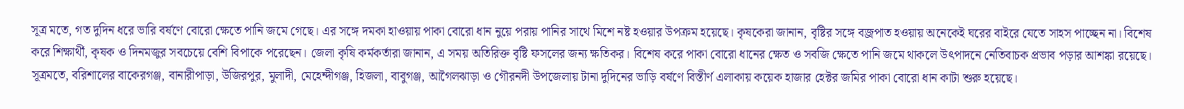সূত্র মতে, গত দুদিন ধরে ভারি বর্ষণে বোরো ক্ষেতে পানি জমে গেছে। এর সঙ্গে দমকা হাওয়ায় পাকা বোরো ধান নুয়ে পরায় পানির সাথে মিশে নষ্ট হওয়ার উপক্রম হয়েছে। কৃষকেরা জানান, বৃষ্টির সঙ্গে বজ্রপাত হওয়ায় অনেকেই ঘরের বাইরে যেতে সাহস পাচ্ছেন না। বিশেষ করে শিক্ষার্থী, কৃষক ও দিনমজুর সবচেয়ে বেশি বিপাকে পরেছেন। জেলা কৃষি কর্মকর্তারা জানান, এ সময় অতিরিক্ত বৃষ্টি ফসলের জন্য ক্ষতিকর। বিশেষ করে পাকা বোরো ধানের ক্ষেত ও সবজি ক্ষেতে পানি জমে থাকলে উৎপাদনে নেতিবাচক প্রভাব পড়ার আশঙ্কা রয়েছে।
সূত্রমতে, বরিশালের বাকেরগঞ্জ, বানারীপাড়া, উজিরপুর, মুলাদী, মেহেন্দীগঞ্জ, হিজলা, বাবুগঞ্জ, আগৈলঝাড়া ও গৌরনদী উপজেলায় টানা দুদিনের ভাড়ি বর্ষণে বিস্তীর্ণ এলাকায় কয়েক হাজার হেক্টর জমির পাকা বোরো ধান কাটা শুরু হয়েছে।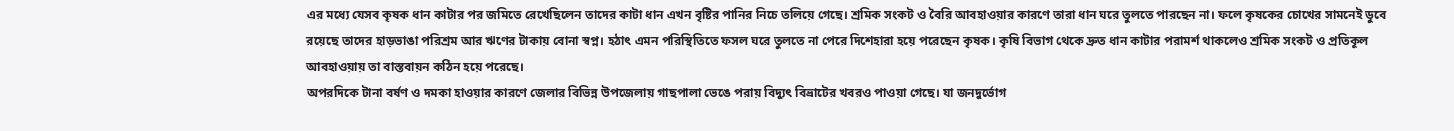এর মধ্যে যেসব কৃষক ধান কাটার পর জমিতে রেখেছিলেন তাদের কাটা ধান এখন বৃষ্টির পানির নিচে তলিয়ে গেছে। শ্রমিক সংকট ও বৈরি আবহাওয়ার কারণে তারা ধান ঘরে তুলতে পারছেন না। ফলে কৃষকের চোখের সামনেই ডুবে রয়েছে তাদের হাড়ভাঙা পরিশ্রম আর ঋণের টাকায় বোনা স্বপ্ন। হঠাৎ এমন পরিস্থিতিতে ফসল ঘরে তুলতে না পেরে দিশেহারা হয়ে পরেছেন কৃষক। কৃষি বিভাগ থেকে দ্রুত ধান কাটার পরামর্শ থাকলেও শ্রমিক সংকট ও প্রতিকূল আবহাওয়ায় তা বাস্তবায়ন কঠিন হয়ে পরেছে।
অপরদিকে টানা বর্ষণ ও দমকা হাওয়ার কারণে জেলার বিভিন্ন উপজেলায় গাছপালা ভেঙে পরায় বিদ্যুৎ বিভ্রাটের খবরও পাওয়া গেছে। যা জনদুর্ভোগ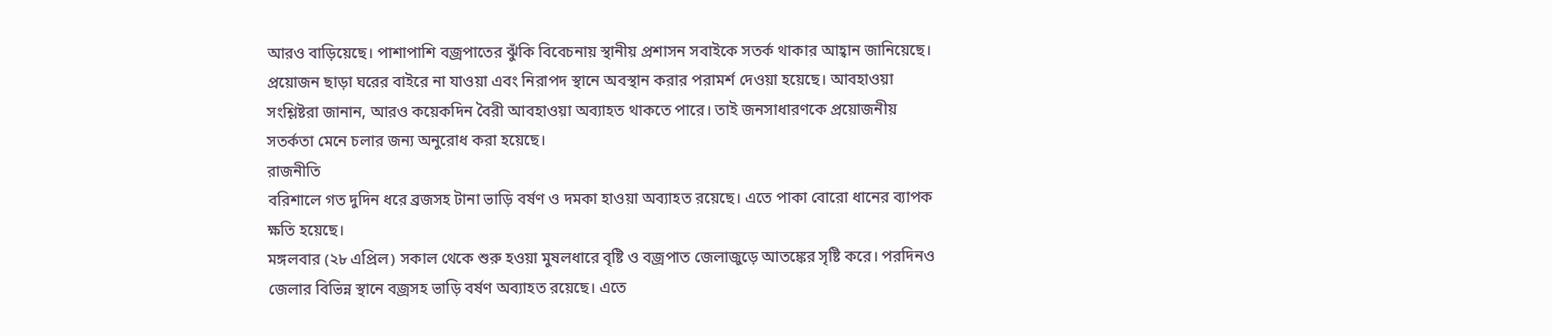আরও বাড়িয়েছে। পাশাপাশি বজ্রপাতের ঝুঁকি বিবেচনায় স্থানীয় প্রশাসন সবাইকে সতর্ক থাকার আহ্বান জানিয়েছে। প্রয়োজন ছাড়া ঘরের বাইরে না যাওয়া এবং নিরাপদ স্থানে অবস্থান করার পরামর্শ দেওয়া হয়েছে। আবহাওয়া সংশ্লিষ্টরা জানান, আরও কয়েকদিন বৈরী আবহাওয়া অব্যাহত থাকতে পারে। তাই জনসাধারণকে প্রয়োজনীয় সতর্কতা মেনে চলার জন্য অনুরোধ করা হয়েছে।
রাজনীতি
বরিশালে গত দুদিন ধরে ব্রজসহ টানা ভাড়ি বর্ষণ ও দমকা হাওয়া অব্যাহত রয়েছে। এতে পাকা বোরো ধানের ব্যাপক ক্ষতি হয়েছে।
মঙ্গলবার (২৮ এপ্রিল) সকাল থেকে শুরু হওয়া মুষলধারে বৃষ্টি ও বজ্রপাত জেলাজুড়ে আতঙ্কের সৃষ্টি করে। পরদিনও জেলার বিভিন্ন স্থানে বজ্রসহ ভাড়ি বর্ষণ অব্যাহত রয়েছে। এতে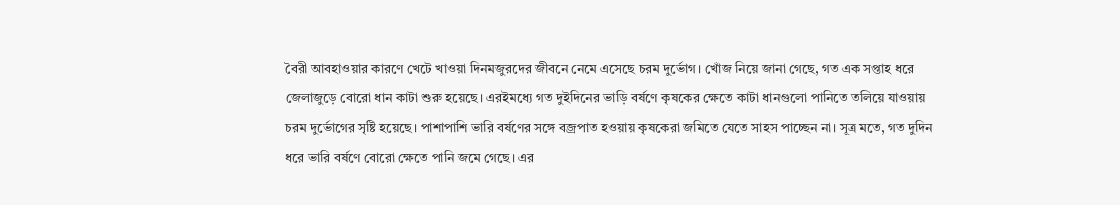বৈরী আবহাওয়ার কারণে খেটে খাওয়া দিনমজুরদের জীবনে নেমে এসেছে চরম দুর্ভোগ। খোঁজ নিয়ে জানা গেছে, গত এক সপ্তাহ ধরে জেলাজুড়ে বোরো ধান কাটা শুরু হয়েছে। এরইমধ্যে গত দুইদিনের ভাড়ি বর্ষণে কৃষকের ক্ষেতে কাটা ধানগুলো পানিতে তলিয়ে যাওয়ায় চরম দুর্ভোগের সৃষ্টি হয়েছে। পাশাপাশি ভারি বর্ষণের সঙ্গে বজ্রপাত হওয়ায় কৃষকেরা জমিতে যেতে সাহস পাচ্ছেন না। সূত্র মতে, গত দুদিন ধরে ভারি বর্ষণে বোরো ক্ষেতে পানি জমে গেছে। এর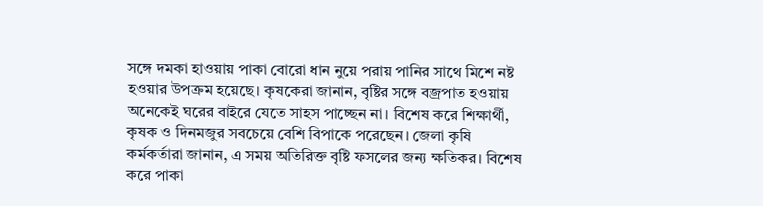সঙ্গে দমকা হাওয়ায় পাকা বোরো ধান নুয়ে পরায় পানির সাথে মিশে নষ্ট হওয়ার উপক্রম হয়েছে। কৃষকেরা জানান, বৃষ্টির সঙ্গে বজ্রপাত হওয়ায় অনেকেই ঘরের বাইরে যেতে সাহস পাচ্ছেন না। বিশেষ করে শিক্ষার্থী, কৃষক ও দিনমজুর সবচেয়ে বেশি বিপাকে পরেছেন। জেলা কৃষি কর্মকর্তারা জানান, এ সময় অতিরিক্ত বৃষ্টি ফসলের জন্য ক্ষতিকর। বিশেষ করে পাকা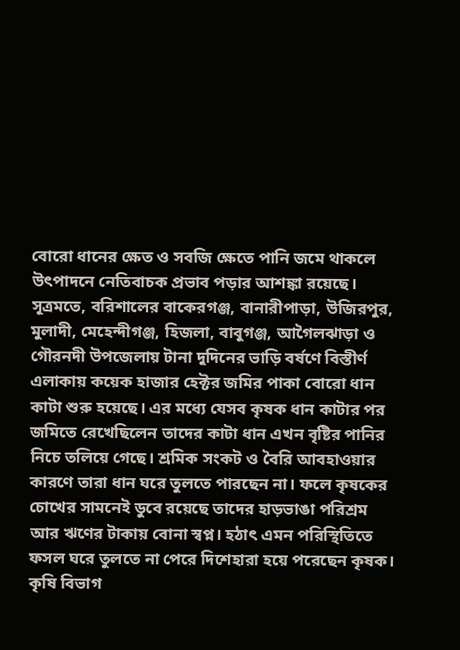বোরো ধানের ক্ষেত ও সবজি ক্ষেতে পানি জমে থাকলে উৎপাদনে নেতিবাচক প্রভাব পড়ার আশঙ্কা রয়েছে।
সূত্রমতে, বরিশালের বাকেরগঞ্জ, বানারীপাড়া, উজিরপুর, মুলাদী, মেহেন্দীগঞ্জ, হিজলা, বাবুগঞ্জ, আগৈলঝাড়া ও গৌরনদী উপজেলায় টানা দুদিনের ভাড়ি বর্ষণে বিস্তীর্ণ এলাকায় কয়েক হাজার হেক্টর জমির পাকা বোরো ধান কাটা শুরু হয়েছে। এর মধ্যে যেসব কৃষক ধান কাটার পর জমিতে রেখেছিলেন তাদের কাটা ধান এখন বৃষ্টির পানির নিচে তলিয়ে গেছে। শ্রমিক সংকট ও বৈরি আবহাওয়ার কারণে তারা ধান ঘরে তুলতে পারছেন না। ফলে কৃষকের চোখের সামনেই ডুবে রয়েছে তাদের হাড়ভাঙা পরিশ্রম আর ঋণের টাকায় বোনা স্বপ্ন। হঠাৎ এমন পরিস্থিতিতে ফসল ঘরে তুলতে না পেরে দিশেহারা হয়ে পরেছেন কৃষক। কৃষি বিভাগ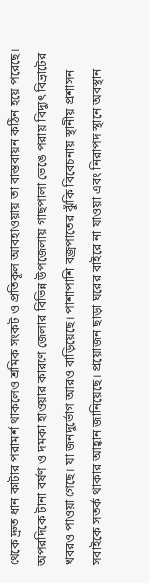থেকে দ্রুত ধান কাটার পরামর্শ থাকলেও শ্রমিক সংকট ও প্রতিকূল আবহাওয়ায় তা বাস্তবায়ন কঠিন হয়ে পরেছে।
অপরদিকে টানা বর্ষণ ও দমকা হাওয়ার কারণে জেলার বিভিন্ন উপজেলায় গাছপালা ভেঙে পরায় বিদ্যুৎ বিভ্রাটের খবরও পাওয়া গেছে। যা জনদুর্ভোগ আরও বাড়িয়েছে। পাশাপাশি বজ্রপাতের ঝুঁকি বিবেচনায় স্থানীয় প্রশাসন সবাইকে সতর্ক থাকার আহ্বান জানিয়েছে। প্রয়োজন ছাড়া ঘরের বাইরে না যাওয়া এবং নিরাপদ স্থানে অবস্থান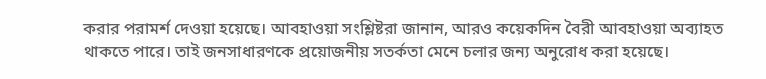করার পরামর্শ দেওয়া হয়েছে। আবহাওয়া সংশ্লিষ্টরা জানান, আরও কয়েকদিন বৈরী আবহাওয়া অব্যাহত থাকতে পারে। তাই জনসাধারণকে প্রয়োজনীয় সতর্কতা মেনে চলার জন্য অনুরোধ করা হয়েছে।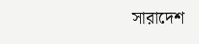সারাদেশ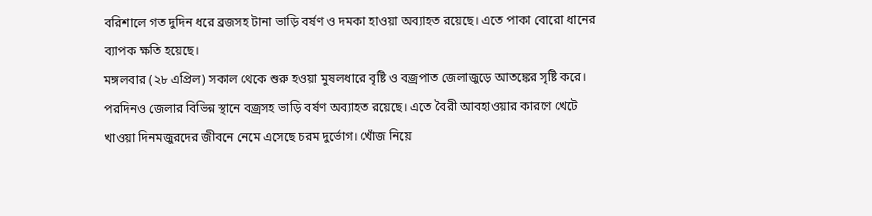বরিশালে গত দুদিন ধরে ব্রজসহ টানা ভাড়ি বর্ষণ ও দমকা হাওয়া অব্যাহত রয়েছে। এতে পাকা বোরো ধানের ব্যাপক ক্ষতি হয়েছে।
মঙ্গলবার (২৮ এপ্রিল) সকাল থেকে শুরু হওয়া মুষলধারে বৃষ্টি ও বজ্রপাত জেলাজুড়ে আতঙ্কের সৃষ্টি করে। পরদিনও জেলার বিভিন্ন স্থানে বজ্রসহ ভাড়ি বর্ষণ অব্যাহত রয়েছে। এতে বৈরী আবহাওয়ার কারণে খেটে খাওয়া দিনমজুরদের জীবনে নেমে এসেছে চরম দুর্ভোগ। খোঁজ নিয়ে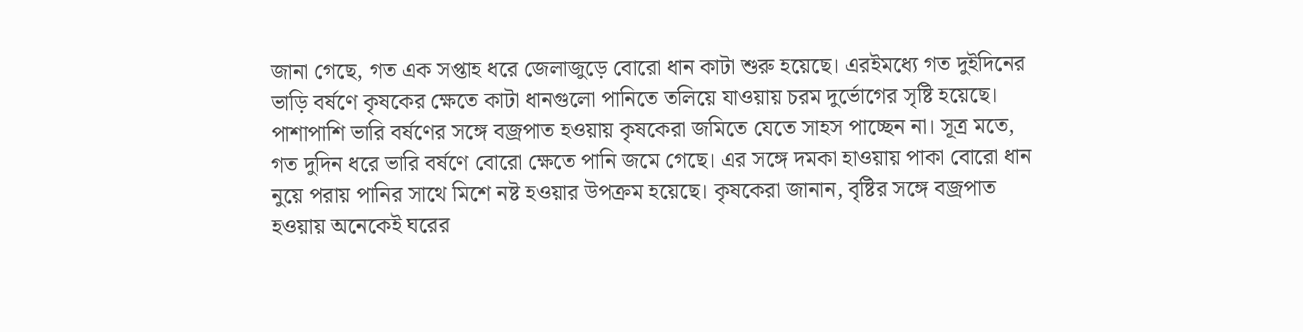জানা গেছে, গত এক সপ্তাহ ধরে জেলাজুড়ে বোরো ধান কাটা শুরু হয়েছে। এরইমধ্যে গত দুইদিনের ভাড়ি বর্ষণে কৃষকের ক্ষেতে কাটা ধানগুলো পানিতে তলিয়ে যাওয়ায় চরম দুর্ভোগের সৃষ্টি হয়েছে। পাশাপাশি ভারি বর্ষণের সঙ্গে বজ্রপাত হওয়ায় কৃষকেরা জমিতে যেতে সাহস পাচ্ছেন না। সূত্র মতে, গত দুদিন ধরে ভারি বর্ষণে বোরো ক্ষেতে পানি জমে গেছে। এর সঙ্গে দমকা হাওয়ায় পাকা বোরো ধান নুয়ে পরায় পানির সাথে মিশে নষ্ট হওয়ার উপক্রম হয়েছে। কৃষকেরা জানান, বৃষ্টির সঙ্গে বজ্রপাত হওয়ায় অনেকেই ঘরের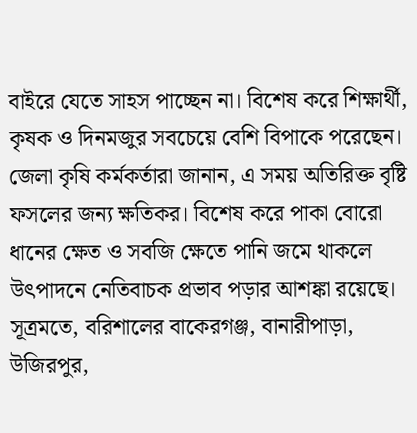বাইরে যেতে সাহস পাচ্ছেন না। বিশেষ করে শিক্ষার্থী, কৃষক ও দিনমজুর সবচেয়ে বেশি বিপাকে পরেছেন। জেলা কৃষি কর্মকর্তারা জানান, এ সময় অতিরিক্ত বৃষ্টি ফসলের জন্য ক্ষতিকর। বিশেষ করে পাকা বোরো ধানের ক্ষেত ও সবজি ক্ষেতে পানি জমে থাকলে উৎপাদনে নেতিবাচক প্রভাব পড়ার আশঙ্কা রয়েছে।
সূত্রমতে, বরিশালের বাকেরগঞ্জ, বানারীপাড়া, উজিরপুর,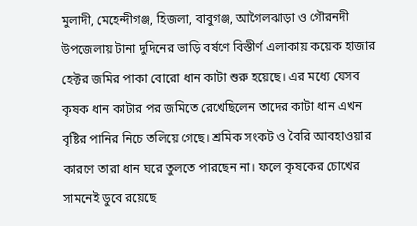মুলাদী, মেহেন্দীগঞ্জ, হিজলা, বাবুগঞ্জ, আগৈলঝাড়া ও গৌরনদী উপজেলায় টানা দুদিনের ভাড়ি বর্ষণে বিস্তীর্ণ এলাকায় কয়েক হাজার হেক্টর জমির পাকা বোরো ধান কাটা শুরু হয়েছে। এর মধ্যে যেসব কৃষক ধান কাটার পর জমিতে রেখেছিলেন তাদের কাটা ধান এখন বৃষ্টির পানির নিচে তলিয়ে গেছে। শ্রমিক সংকট ও বৈরি আবহাওয়ার কারণে তারা ধান ঘরে তুলতে পারছেন না। ফলে কৃষকের চোখের সামনেই ডুবে রয়েছে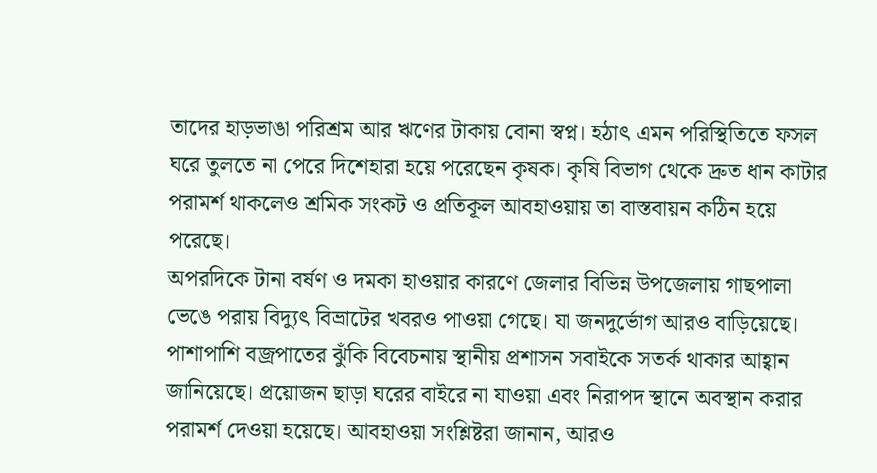তাদের হাড়ভাঙা পরিশ্রম আর ঋণের টাকায় বোনা স্বপ্ন। হঠাৎ এমন পরিস্থিতিতে ফসল ঘরে তুলতে না পেরে দিশেহারা হয়ে পরেছেন কৃষক। কৃষি বিভাগ থেকে দ্রুত ধান কাটার পরামর্শ থাকলেও শ্রমিক সংকট ও প্রতিকূল আবহাওয়ায় তা বাস্তবায়ন কঠিন হয়ে পরেছে।
অপরদিকে টানা বর্ষণ ও দমকা হাওয়ার কারণে জেলার বিভিন্ন উপজেলায় গাছপালা ভেঙে পরায় বিদ্যুৎ বিভ্রাটের খবরও পাওয়া গেছে। যা জনদুর্ভোগ আরও বাড়িয়েছে। পাশাপাশি বজ্রপাতের ঝুঁকি বিবেচনায় স্থানীয় প্রশাসন সবাইকে সতর্ক থাকার আহ্বান জানিয়েছে। প্রয়োজন ছাড়া ঘরের বাইরে না যাওয়া এবং নিরাপদ স্থানে অবস্থান করার পরামর্শ দেওয়া হয়েছে। আবহাওয়া সংশ্লিষ্টরা জানান, আরও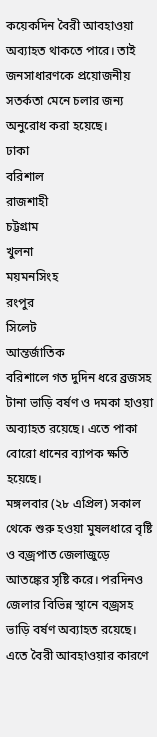কয়েকদিন বৈরী আবহাওয়া অব্যাহত থাকতে পারে। তাই জনসাধারণকে প্রয়োজনীয় সতর্কতা মেনে চলার জন্য অনুরোধ করা হয়েছে।
ঢাকা
বরিশাল
রাজশাহী
চট্টগ্রাম
খুলনা
ময়মনসিংহ
রংপুর
সিলেট
আন্তর্জাতিক
বরিশালে গত দুদিন ধরে ব্রজসহ টানা ভাড়ি বর্ষণ ও দমকা হাওয়া অব্যাহত রয়েছে। এতে পাকা বোরো ধানের ব্যাপক ক্ষতি হয়েছে।
মঙ্গলবার (২৮ এপ্রিল) সকাল থেকে শুরু হওয়া মুষলধারে বৃষ্টি ও বজ্রপাত জেলাজুড়ে আতঙ্কের সৃষ্টি করে। পরদিনও জেলার বিভিন্ন স্থানে বজ্রসহ ভাড়ি বর্ষণ অব্যাহত রয়েছে। এতে বৈরী আবহাওয়ার কারণে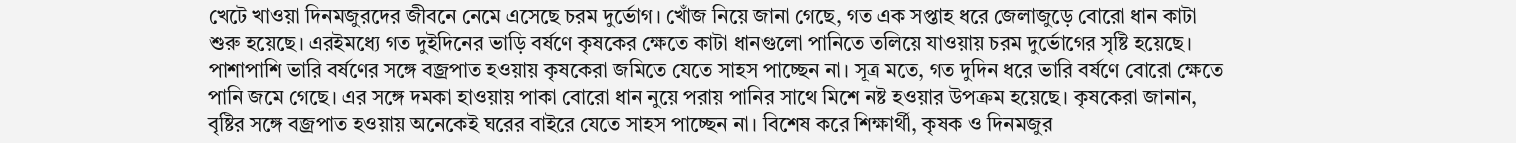খেটে খাওয়া দিনমজুরদের জীবনে নেমে এসেছে চরম দুর্ভোগ। খোঁজ নিয়ে জানা গেছে, গত এক সপ্তাহ ধরে জেলাজুড়ে বোরো ধান কাটা শুরু হয়েছে। এরইমধ্যে গত দুইদিনের ভাড়ি বর্ষণে কৃষকের ক্ষেতে কাটা ধানগুলো পানিতে তলিয়ে যাওয়ায় চরম দুর্ভোগের সৃষ্টি হয়েছে। পাশাপাশি ভারি বর্ষণের সঙ্গে বজ্রপাত হওয়ায় কৃষকেরা জমিতে যেতে সাহস পাচ্ছেন না। সূত্র মতে, গত দুদিন ধরে ভারি বর্ষণে বোরো ক্ষেতে পানি জমে গেছে। এর সঙ্গে দমকা হাওয়ায় পাকা বোরো ধান নুয়ে পরায় পানির সাথে মিশে নষ্ট হওয়ার উপক্রম হয়েছে। কৃষকেরা জানান, বৃষ্টির সঙ্গে বজ্রপাত হওয়ায় অনেকেই ঘরের বাইরে যেতে সাহস পাচ্ছেন না। বিশেষ করে শিক্ষার্থী, কৃষক ও দিনমজুর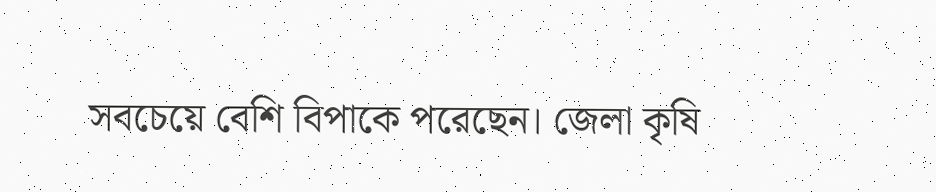সবচেয়ে বেশি বিপাকে পরেছেন। জেলা কৃষি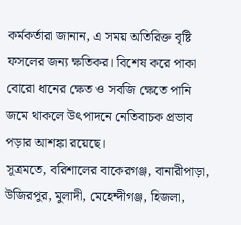কর্মকর্তারা জানান, এ সময় অতিরিক্ত বৃষ্টি ফসলের জন্য ক্ষতিকর। বিশেষ করে পাকা বোরো ধানের ক্ষেত ও সবজি ক্ষেতে পানি জমে থাকলে উৎপাদনে নেতিবাচক প্রভাব পড়ার আশঙ্কা রয়েছে।
সূত্রমতে, বরিশালের বাকেরগঞ্জ, বানারীপাড়া, উজিরপুর, মুলাদী, মেহেন্দীগঞ্জ, হিজলা,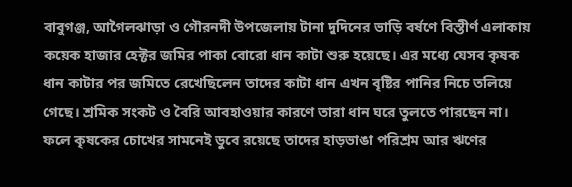বাবুগঞ্জ, আগৈলঝাড়া ও গৌরনদী উপজেলায় টানা দুদিনের ভাড়ি বর্ষণে বিস্তীর্ণ এলাকায় কয়েক হাজার হেক্টর জমির পাকা বোরো ধান কাটা শুরু হয়েছে। এর মধ্যে যেসব কৃষক ধান কাটার পর জমিতে রেখেছিলেন তাদের কাটা ধান এখন বৃষ্টির পানির নিচে তলিয়ে গেছে। শ্রমিক সংকট ও বৈরি আবহাওয়ার কারণে তারা ধান ঘরে তুলতে পারছেন না। ফলে কৃষকের চোখের সামনেই ডুবে রয়েছে তাদের হাড়ভাঙা পরিশ্রম আর ঋণের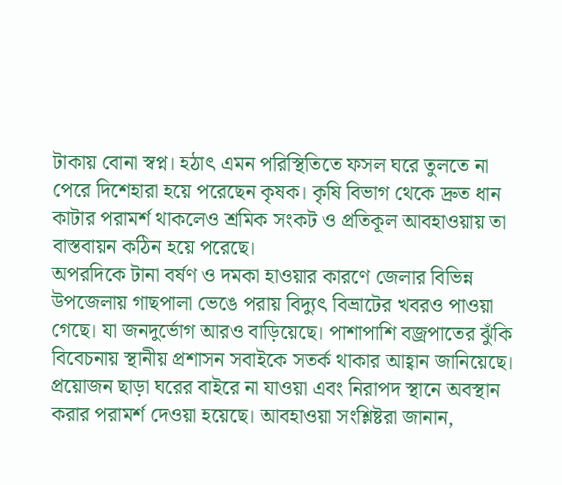টাকায় বোনা স্বপ্ন। হঠাৎ এমন পরিস্থিতিতে ফসল ঘরে তুলতে না পেরে দিশেহারা হয়ে পরেছেন কৃষক। কৃষি বিভাগ থেকে দ্রুত ধান কাটার পরামর্শ থাকলেও শ্রমিক সংকট ও প্রতিকূল আবহাওয়ায় তা বাস্তবায়ন কঠিন হয়ে পরেছে।
অপরদিকে টানা বর্ষণ ও দমকা হাওয়ার কারণে জেলার বিভিন্ন উপজেলায় গাছপালা ভেঙে পরায় বিদ্যুৎ বিভ্রাটের খবরও পাওয়া গেছে। যা জনদুর্ভোগ আরও বাড়িয়েছে। পাশাপাশি বজ্রপাতের ঝুঁকি বিবেচনায় স্থানীয় প্রশাসন সবাইকে সতর্ক থাকার আহ্বান জানিয়েছে। প্রয়োজন ছাড়া ঘরের বাইরে না যাওয়া এবং নিরাপদ স্থানে অবস্থান করার পরামর্শ দেওয়া হয়েছে। আবহাওয়া সংশ্লিষ্টরা জানান,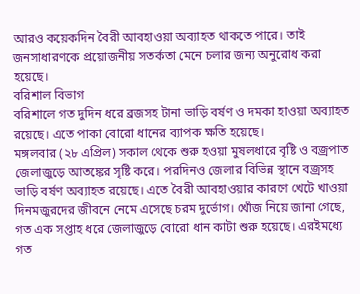আরও কয়েকদিন বৈরী আবহাওয়া অব্যাহত থাকতে পারে। তাই জনসাধারণকে প্রয়োজনীয় সতর্কতা মেনে চলার জন্য অনুরোধ করা হয়েছে।
বরিশাল বিভাগ
বরিশালে গত দুদিন ধরে ব্রজসহ টানা ভাড়ি বর্ষণ ও দমকা হাওয়া অব্যাহত রয়েছে। এতে পাকা বোরো ধানের ব্যাপক ক্ষতি হয়েছে।
মঙ্গলবার (২৮ এপ্রিল) সকাল থেকে শুরু হওয়া মুষলধারে বৃষ্টি ও বজ্রপাত জেলাজুড়ে আতঙ্কের সৃষ্টি করে। পরদিনও জেলার বিভিন্ন স্থানে বজ্রসহ ভাড়ি বর্ষণ অব্যাহত রয়েছে। এতে বৈরী আবহাওয়ার কারণে খেটে খাওয়া দিনমজুরদের জীবনে নেমে এসেছে চরম দুর্ভোগ। খোঁজ নিয়ে জানা গেছে, গত এক সপ্তাহ ধরে জেলাজুড়ে বোরো ধান কাটা শুরু হয়েছে। এরইমধ্যে গত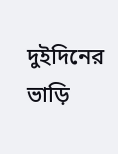দুইদিনের ভাড়ি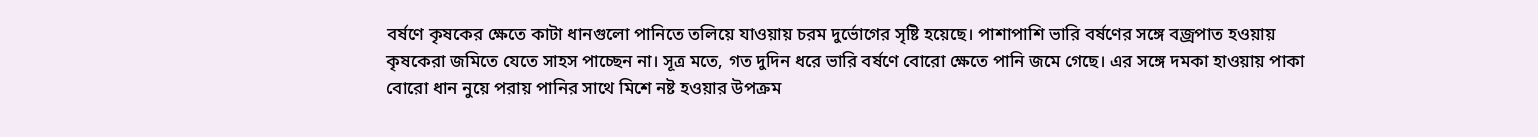বর্ষণে কৃষকের ক্ষেতে কাটা ধানগুলো পানিতে তলিয়ে যাওয়ায় চরম দুর্ভোগের সৃষ্টি হয়েছে। পাশাপাশি ভারি বর্ষণের সঙ্গে বজ্রপাত হওয়ায় কৃষকেরা জমিতে যেতে সাহস পাচ্ছেন না। সূত্র মতে, গত দুদিন ধরে ভারি বর্ষণে বোরো ক্ষেতে পানি জমে গেছে। এর সঙ্গে দমকা হাওয়ায় পাকা বোরো ধান নুয়ে পরায় পানির সাথে মিশে নষ্ট হওয়ার উপক্রম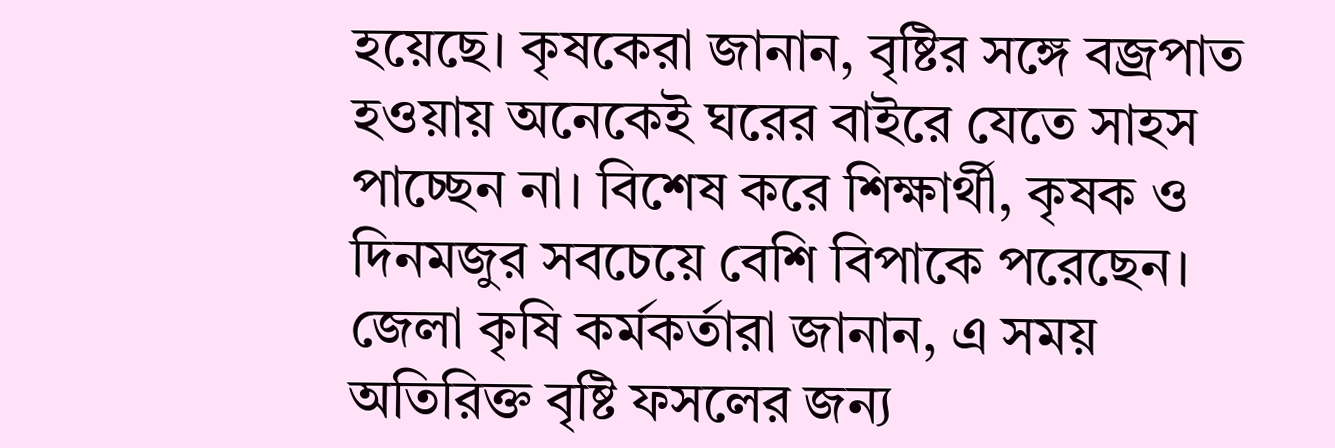হয়েছে। কৃষকেরা জানান, বৃষ্টির সঙ্গে বজ্রপাত হওয়ায় অনেকেই ঘরের বাইরে যেতে সাহস পাচ্ছেন না। বিশেষ করে শিক্ষার্থী, কৃষক ও দিনমজুর সবচেয়ে বেশি বিপাকে পরেছেন। জেলা কৃষি কর্মকর্তারা জানান, এ সময় অতিরিক্ত বৃষ্টি ফসলের জন্য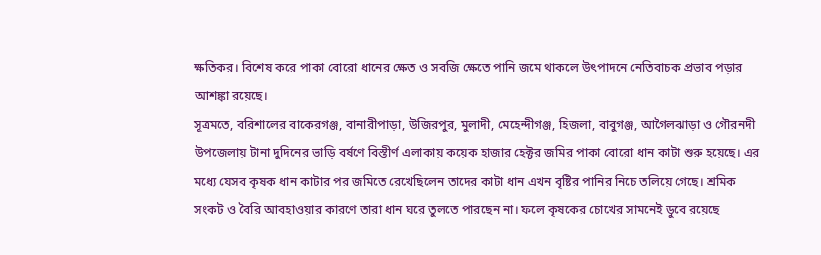ক্ষতিকর। বিশেষ করে পাকা বোরো ধানের ক্ষেত ও সবজি ক্ষেতে পানি জমে থাকলে উৎপাদনে নেতিবাচক প্রভাব পড়ার আশঙ্কা রয়েছে।
সূত্রমতে, বরিশালের বাকেরগঞ্জ, বানারীপাড়া, উজিরপুর, মুলাদী, মেহেন্দীগঞ্জ, হিজলা, বাবুগঞ্জ, আগৈলঝাড়া ও গৌরনদী উপজেলায় টানা দুদিনের ভাড়ি বর্ষণে বিস্তীর্ণ এলাকায় কয়েক হাজার হেক্টর জমির পাকা বোরো ধান কাটা শুরু হয়েছে। এর মধ্যে যেসব কৃষক ধান কাটার পর জমিতে রেখেছিলেন তাদের কাটা ধান এখন বৃষ্টির পানির নিচে তলিয়ে গেছে। শ্রমিক সংকট ও বৈরি আবহাওয়ার কারণে তারা ধান ঘরে তুলতে পারছেন না। ফলে কৃষকের চোখের সামনেই ডুবে রয়েছে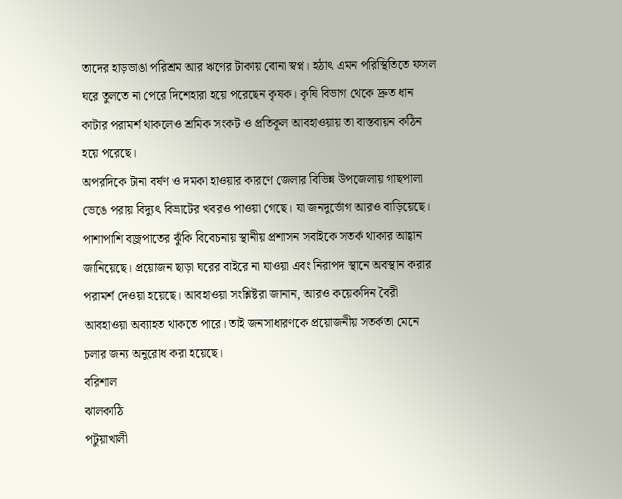তাদের হাড়ভাঙা পরিশ্রম আর ঋণের টাকায় বোনা স্বপ্ন। হঠাৎ এমন পরিস্থিতিতে ফসল ঘরে তুলতে না পেরে দিশেহারা হয়ে পরেছেন কৃষক। কৃষি বিভাগ থেকে দ্রুত ধান কাটার পরামর্শ থাকলেও শ্রমিক সংকট ও প্রতিকূল আবহাওয়ায় তা বাস্তবায়ন কঠিন হয়ে পরেছে।
অপরদিকে টানা বর্ষণ ও দমকা হাওয়ার কারণে জেলার বিভিন্ন উপজেলায় গাছপালা ভেঙে পরায় বিদ্যুৎ বিভ্রাটের খবরও পাওয়া গেছে। যা জনদুর্ভোগ আরও বাড়িয়েছে। পাশাপাশি বজ্রপাতের ঝুঁকি বিবেচনায় স্থানীয় প্রশাসন সবাইকে সতর্ক থাকার আহ্বান জানিয়েছে। প্রয়োজন ছাড়া ঘরের বাইরে না যাওয়া এবং নিরাপদ স্থানে অবস্থান করার পরামর্শ দেওয়া হয়েছে। আবহাওয়া সংশ্লিষ্টরা জানান, আরও কয়েকদিন বৈরী আবহাওয়া অব্যাহত থাকতে পারে। তাই জনসাধারণকে প্রয়োজনীয় সতর্কতা মেনে চলার জন্য অনুরোধ করা হয়েছে।
বরিশাল
ঝালকাঠি
পটুয়াখালী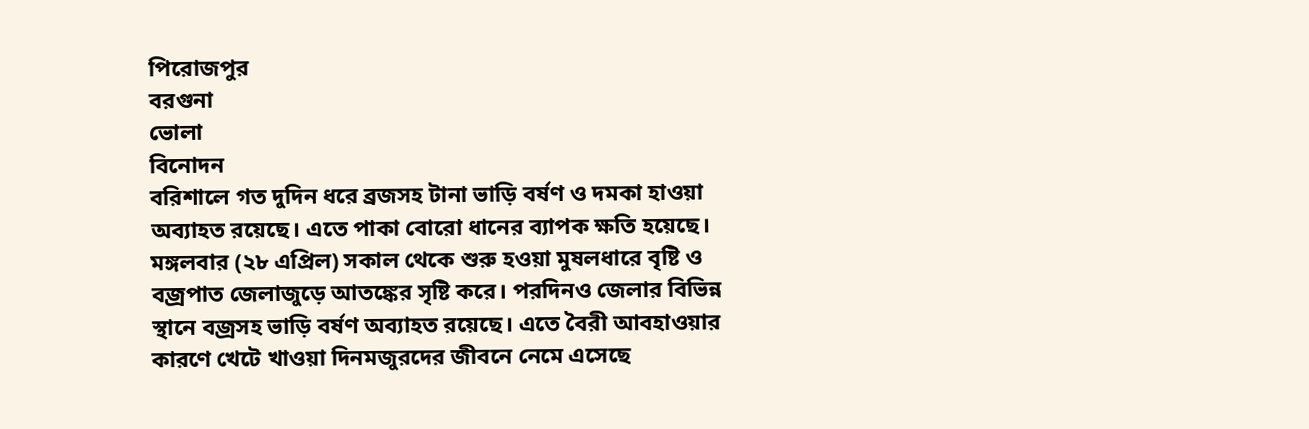পিরোজপুর
বরগুনা
ভোলা
বিনোদন
বরিশালে গত দুদিন ধরে ব্রজসহ টানা ভাড়ি বর্ষণ ও দমকা হাওয়া অব্যাহত রয়েছে। এতে পাকা বোরো ধানের ব্যাপক ক্ষতি হয়েছে।
মঙ্গলবার (২৮ এপ্রিল) সকাল থেকে শুরু হওয়া মুষলধারে বৃষ্টি ও বজ্রপাত জেলাজুড়ে আতঙ্কের সৃষ্টি করে। পরদিনও জেলার বিভিন্ন স্থানে বজ্রসহ ভাড়ি বর্ষণ অব্যাহত রয়েছে। এতে বৈরী আবহাওয়ার কারণে খেটে খাওয়া দিনমজুরদের জীবনে নেমে এসেছে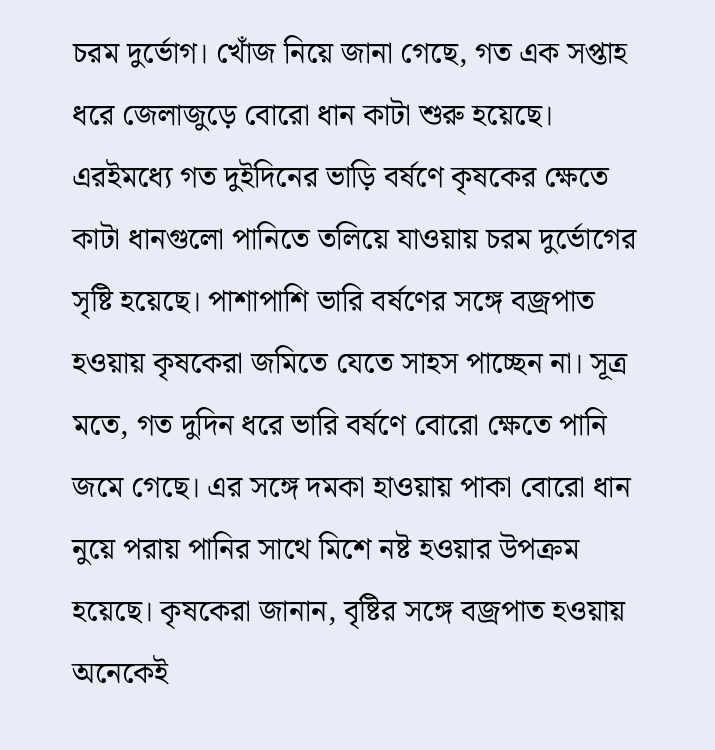চরম দুর্ভোগ। খোঁজ নিয়ে জানা গেছে, গত এক সপ্তাহ ধরে জেলাজুড়ে বোরো ধান কাটা শুরু হয়েছে। এরইমধ্যে গত দুইদিনের ভাড়ি বর্ষণে কৃষকের ক্ষেতে কাটা ধানগুলো পানিতে তলিয়ে যাওয়ায় চরম দুর্ভোগের সৃষ্টি হয়েছে। পাশাপাশি ভারি বর্ষণের সঙ্গে বজ্রপাত হওয়ায় কৃষকেরা জমিতে যেতে সাহস পাচ্ছেন না। সূত্র মতে, গত দুদিন ধরে ভারি বর্ষণে বোরো ক্ষেতে পানি জমে গেছে। এর সঙ্গে দমকা হাওয়ায় পাকা বোরো ধান নুয়ে পরায় পানির সাথে মিশে নষ্ট হওয়ার উপক্রম হয়েছে। কৃষকেরা জানান, বৃষ্টির সঙ্গে বজ্রপাত হওয়ায় অনেকেই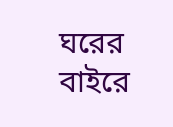ঘরের বাইরে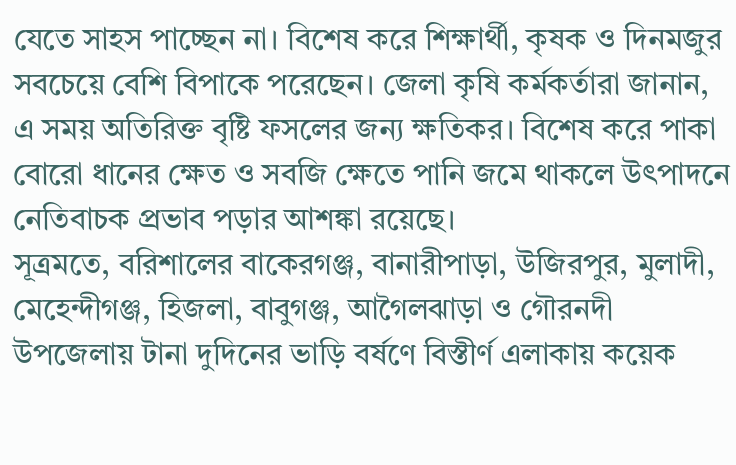যেতে সাহস পাচ্ছেন না। বিশেষ করে শিক্ষার্থী, কৃষক ও দিনমজুর সবচেয়ে বেশি বিপাকে পরেছেন। জেলা কৃষি কর্মকর্তারা জানান, এ সময় অতিরিক্ত বৃষ্টি ফসলের জন্য ক্ষতিকর। বিশেষ করে পাকা বোরো ধানের ক্ষেত ও সবজি ক্ষেতে পানি জমে থাকলে উৎপাদনে নেতিবাচক প্রভাব পড়ার আশঙ্কা রয়েছে।
সূত্রমতে, বরিশালের বাকেরগঞ্জ, বানারীপাড়া, উজিরপুর, মুলাদী, মেহেন্দীগঞ্জ, হিজলা, বাবুগঞ্জ, আগৈলঝাড়া ও গৌরনদী উপজেলায় টানা দুদিনের ভাড়ি বর্ষণে বিস্তীর্ণ এলাকায় কয়েক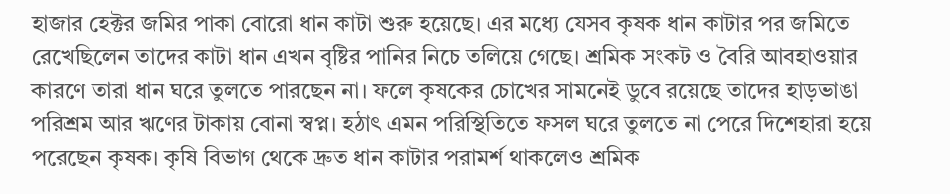হাজার হেক্টর জমির পাকা বোরো ধান কাটা শুরু হয়েছে। এর মধ্যে যেসব কৃষক ধান কাটার পর জমিতে রেখেছিলেন তাদের কাটা ধান এখন বৃষ্টির পানির নিচে তলিয়ে গেছে। শ্রমিক সংকট ও বৈরি আবহাওয়ার কারণে তারা ধান ঘরে তুলতে পারছেন না। ফলে কৃষকের চোখের সামনেই ডুবে রয়েছে তাদের হাড়ভাঙা পরিশ্রম আর ঋণের টাকায় বোনা স্বপ্ন। হঠাৎ এমন পরিস্থিতিতে ফসল ঘরে তুলতে না পেরে দিশেহারা হয়ে পরেছেন কৃষক। কৃষি বিভাগ থেকে দ্রুত ধান কাটার পরামর্শ থাকলেও শ্রমিক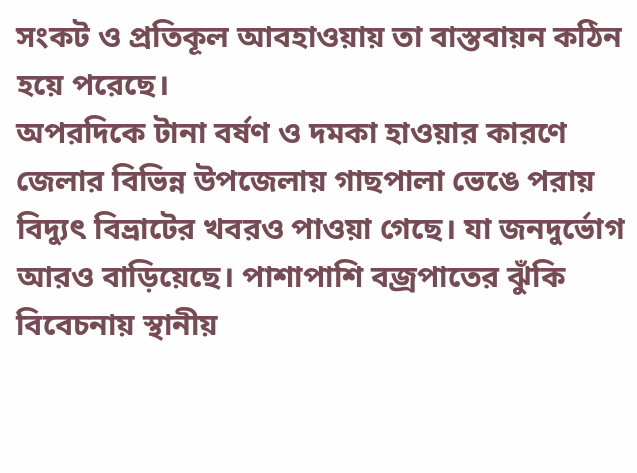সংকট ও প্রতিকূল আবহাওয়ায় তা বাস্তবায়ন কঠিন হয়ে পরেছে।
অপরদিকে টানা বর্ষণ ও দমকা হাওয়ার কারণে জেলার বিভিন্ন উপজেলায় গাছপালা ভেঙে পরায় বিদ্যুৎ বিভ্রাটের খবরও পাওয়া গেছে। যা জনদুর্ভোগ আরও বাড়িয়েছে। পাশাপাশি বজ্রপাতের ঝুঁকি বিবেচনায় স্থানীয়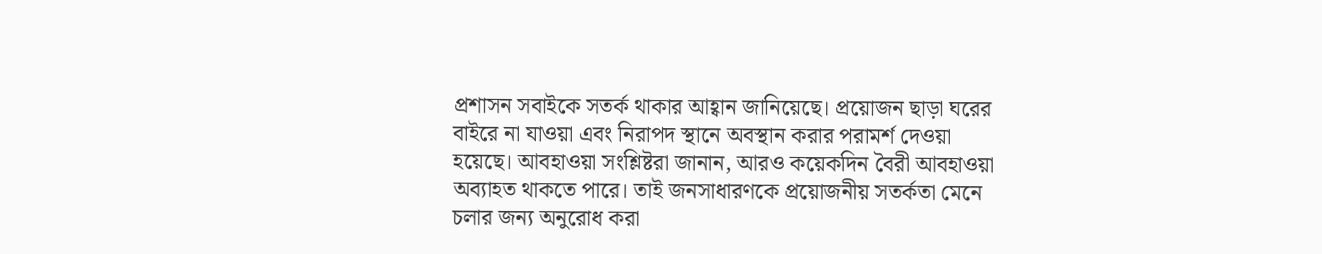প্রশাসন সবাইকে সতর্ক থাকার আহ্বান জানিয়েছে। প্রয়োজন ছাড়া ঘরের বাইরে না যাওয়া এবং নিরাপদ স্থানে অবস্থান করার পরামর্শ দেওয়া হয়েছে। আবহাওয়া সংশ্লিষ্টরা জানান, আরও কয়েকদিন বৈরী আবহাওয়া অব্যাহত থাকতে পারে। তাই জনসাধারণকে প্রয়োজনীয় সতর্কতা মেনে চলার জন্য অনুরোধ করা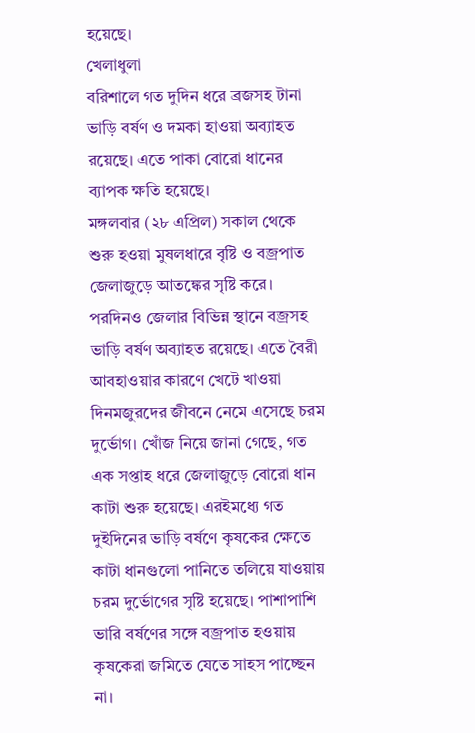হয়েছে।
খেলাধুলা
বরিশালে গত দুদিন ধরে ব্রজসহ টানা ভাড়ি বর্ষণ ও দমকা হাওয়া অব্যাহত রয়েছে। এতে পাকা বোরো ধানের ব্যাপক ক্ষতি হয়েছে।
মঙ্গলবার (২৮ এপ্রিল) সকাল থেকে শুরু হওয়া মুষলধারে বৃষ্টি ও বজ্রপাত জেলাজুড়ে আতঙ্কের সৃষ্টি করে। পরদিনও জেলার বিভিন্ন স্থানে বজ্রসহ ভাড়ি বর্ষণ অব্যাহত রয়েছে। এতে বৈরী আবহাওয়ার কারণে খেটে খাওয়া দিনমজুরদের জীবনে নেমে এসেছে চরম দুর্ভোগ। খোঁজ নিয়ে জানা গেছে, গত এক সপ্তাহ ধরে জেলাজুড়ে বোরো ধান কাটা শুরু হয়েছে। এরইমধ্যে গত দুইদিনের ভাড়ি বর্ষণে কৃষকের ক্ষেতে কাটা ধানগুলো পানিতে তলিয়ে যাওয়ায় চরম দুর্ভোগের সৃষ্টি হয়েছে। পাশাপাশি ভারি বর্ষণের সঙ্গে বজ্রপাত হওয়ায় কৃষকেরা জমিতে যেতে সাহস পাচ্ছেন না।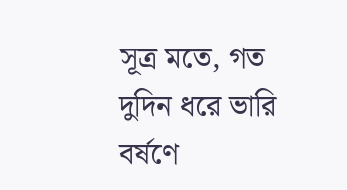সূত্র মতে, গত দুদিন ধরে ভারি বর্ষণে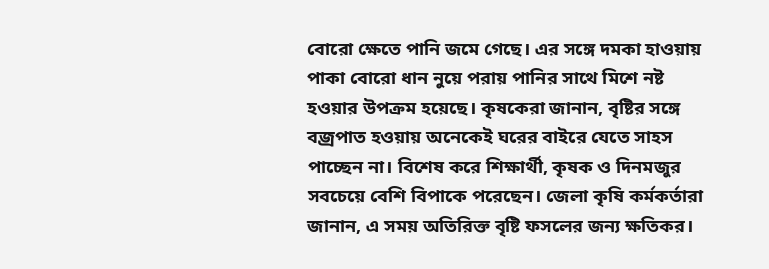বোরো ক্ষেতে পানি জমে গেছে। এর সঙ্গে দমকা হাওয়ায় পাকা বোরো ধান নুয়ে পরায় পানির সাথে মিশে নষ্ট হওয়ার উপক্রম হয়েছে। কৃষকেরা জানান, বৃষ্টির সঙ্গে বজ্রপাত হওয়ায় অনেকেই ঘরের বাইরে যেতে সাহস পাচ্ছেন না। বিশেষ করে শিক্ষার্থী, কৃষক ও দিনমজুর সবচেয়ে বেশি বিপাকে পরেছেন। জেলা কৃষি কর্মকর্তারা জানান, এ সময় অতিরিক্ত বৃষ্টি ফসলের জন্য ক্ষতিকর।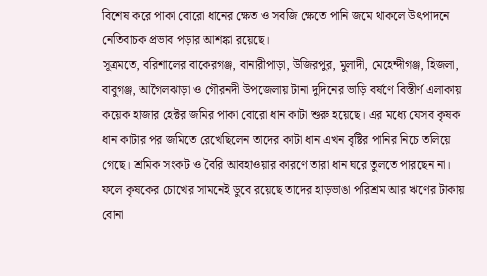বিশেষ করে পাকা বোরো ধানের ক্ষেত ও সবজি ক্ষেতে পানি জমে থাকলে উৎপাদনে নেতিবাচক প্রভাব পড়ার আশঙ্কা রয়েছে।
সূত্রমতে, বরিশালের বাকেরগঞ্জ, বানারীপাড়া, উজিরপুর, মুলাদী, মেহেন্দীগঞ্জ, হিজলা, বাবুগঞ্জ, আগৈলঝাড়া ও গৌরনদী উপজেলায় টানা দুদিনের ভাড়ি বর্ষণে বিস্তীর্ণ এলাকায় কয়েক হাজার হেক্টর জমির পাকা বোরো ধান কাটা শুরু হয়েছে। এর মধ্যে যেসব কৃষক ধান কাটার পর জমিতে রেখেছিলেন তাদের কাটা ধান এখন বৃষ্টির পানির নিচে তলিয়ে গেছে। শ্রমিক সংকট ও বৈরি আবহাওয়ার কারণে তারা ধান ঘরে তুলতে পারছেন না। ফলে কৃষকের চোখের সামনেই ডুবে রয়েছে তাদের হাড়ভাঙা পরিশ্রম আর ঋণের টাকায় বোনা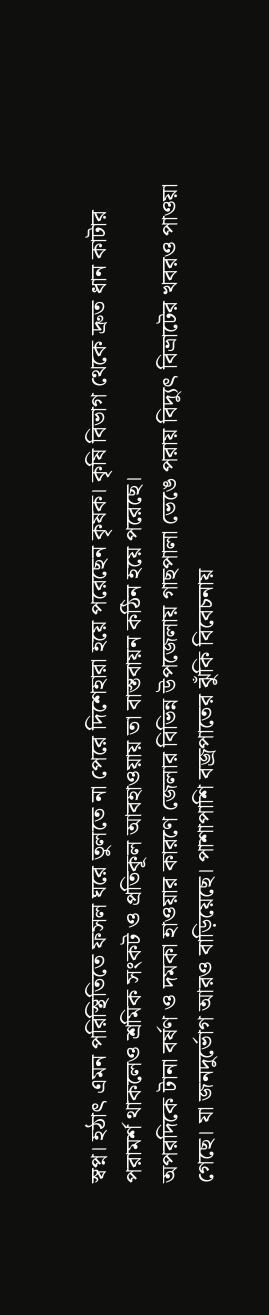স্বপ্ন। হঠাৎ এমন পরিস্থিতিতে ফসল ঘরে তুলতে না পেরে দিশেহারা হয়ে পরেছেন কৃষক। কৃষি বিভাগ থেকে দ্রুত ধান কাটার পরামর্শ থাকলেও শ্রমিক সংকট ও প্রতিকূল আবহাওয়ায় তা বাস্তবায়ন কঠিন হয়ে পরেছে।
অপরদিকে টানা বর্ষণ ও দমকা হাওয়ার কারণে জেলার বিভিন্ন উপজেলায় গাছপালা ভেঙে পরায় বিদ্যুৎ বিভ্রাটের খবরও পাওয়া গেছে। যা জনদুর্ভোগ আরও বাড়িয়েছে। পাশাপাশি বজ্রপাতের ঝুঁকি বিবেচনায়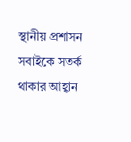স্থানীয় প্রশাসন সবাইকে সতর্ক থাকার আহ্বান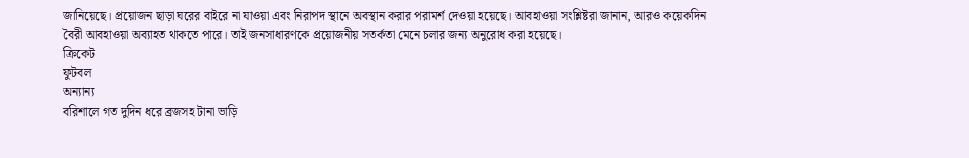জানিয়েছে। প্রয়োজন ছাড়া ঘরের বাইরে না যাওয়া এবং নিরাপদ স্থানে অবস্থান করার পরামর্শ দেওয়া হয়েছে। আবহাওয়া সংশ্লিষ্টরা জানান, আরও কয়েকদিন বৈরী আবহাওয়া অব্যাহত থাকতে পারে। তাই জনসাধারণকে প্রয়োজনীয় সতর্কতা মেনে চলার জন্য অনুরোধ করা হয়েছে।
ক্রিকেট
ফুটবল
অন্যান্য
বরিশালে গত দুদিন ধরে ব্রজসহ টানা ভাড়ি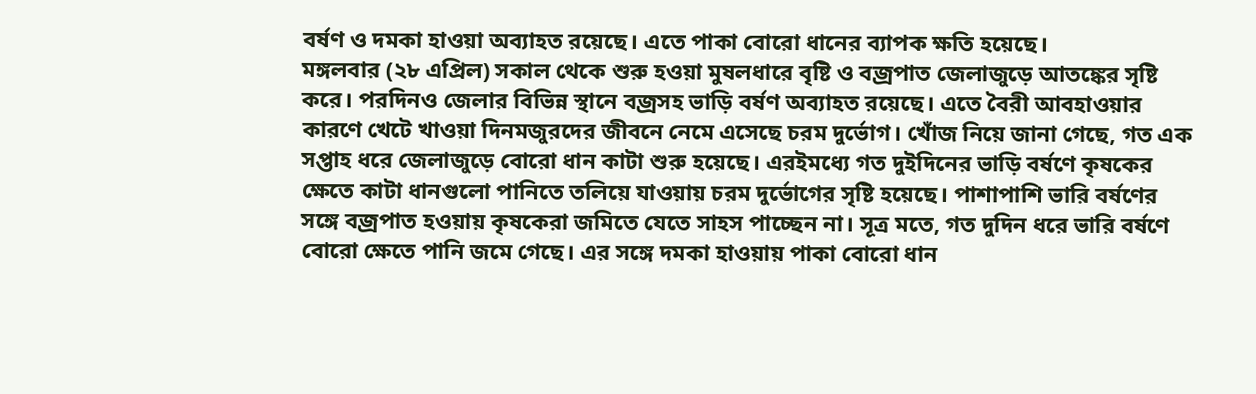বর্ষণ ও দমকা হাওয়া অব্যাহত রয়েছে। এতে পাকা বোরো ধানের ব্যাপক ক্ষতি হয়েছে।
মঙ্গলবার (২৮ এপ্রিল) সকাল থেকে শুরু হওয়া মুষলধারে বৃষ্টি ও বজ্রপাত জেলাজুড়ে আতঙ্কের সৃষ্টি করে। পরদিনও জেলার বিভিন্ন স্থানে বজ্রসহ ভাড়ি বর্ষণ অব্যাহত রয়েছে। এতে বৈরী আবহাওয়ার কারণে খেটে খাওয়া দিনমজুরদের জীবনে নেমে এসেছে চরম দুর্ভোগ। খোঁজ নিয়ে জানা গেছে, গত এক সপ্তাহ ধরে জেলাজুড়ে বোরো ধান কাটা শুরু হয়েছে। এরইমধ্যে গত দুইদিনের ভাড়ি বর্ষণে কৃষকের ক্ষেতে কাটা ধানগুলো পানিতে তলিয়ে যাওয়ায় চরম দুর্ভোগের সৃষ্টি হয়েছে। পাশাপাশি ভারি বর্ষণের সঙ্গে বজ্রপাত হওয়ায় কৃষকেরা জমিতে যেতে সাহস পাচ্ছেন না। সূত্র মতে, গত দুদিন ধরে ভারি বর্ষণে বোরো ক্ষেতে পানি জমে গেছে। এর সঙ্গে দমকা হাওয়ায় পাকা বোরো ধান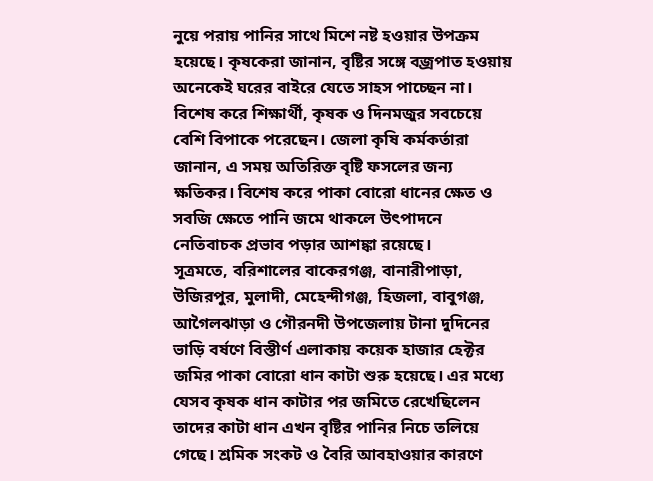নুয়ে পরায় পানির সাথে মিশে নষ্ট হওয়ার উপক্রম হয়েছে। কৃষকেরা জানান, বৃষ্টির সঙ্গে বজ্রপাত হওয়ায় অনেকেই ঘরের বাইরে যেতে সাহস পাচ্ছেন না। বিশেষ করে শিক্ষার্থী, কৃষক ও দিনমজুর সবচেয়ে বেশি বিপাকে পরেছেন। জেলা কৃষি কর্মকর্তারা জানান, এ সময় অতিরিক্ত বৃষ্টি ফসলের জন্য ক্ষতিকর। বিশেষ করে পাকা বোরো ধানের ক্ষেত ও সবজি ক্ষেতে পানি জমে থাকলে উৎপাদনে নেতিবাচক প্রভাব পড়ার আশঙ্কা রয়েছে।
সূত্রমতে, বরিশালের বাকেরগঞ্জ, বানারীপাড়া, উজিরপুর, মুলাদী, মেহেন্দীগঞ্জ, হিজলা, বাবুগঞ্জ, আগৈলঝাড়া ও গৌরনদী উপজেলায় টানা দুদিনের ভাড়ি বর্ষণে বিস্তীর্ণ এলাকায় কয়েক হাজার হেক্টর জমির পাকা বোরো ধান কাটা শুরু হয়েছে। এর মধ্যে যেসব কৃষক ধান কাটার পর জমিতে রেখেছিলেন তাদের কাটা ধান এখন বৃষ্টির পানির নিচে তলিয়ে গেছে। শ্রমিক সংকট ও বৈরি আবহাওয়ার কারণে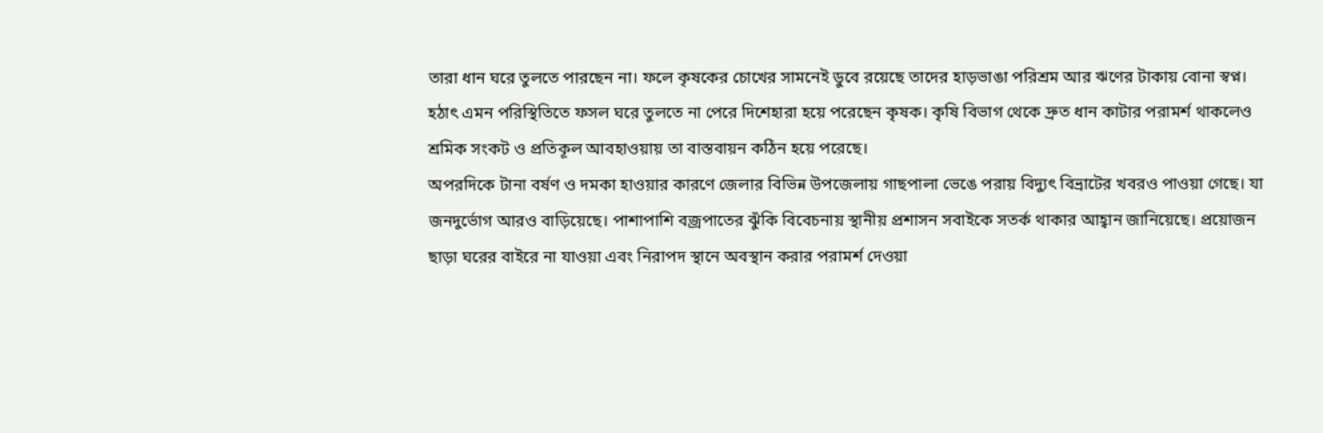তারা ধান ঘরে তুলতে পারছেন না। ফলে কৃষকের চোখের সামনেই ডুবে রয়েছে তাদের হাড়ভাঙা পরিশ্রম আর ঋণের টাকায় বোনা স্বপ্ন। হঠাৎ এমন পরিস্থিতিতে ফসল ঘরে তুলতে না পেরে দিশেহারা হয়ে পরেছেন কৃষক। কৃষি বিভাগ থেকে দ্রুত ধান কাটার পরামর্শ থাকলেও শ্রমিক সংকট ও প্রতিকূল আবহাওয়ায় তা বাস্তবায়ন কঠিন হয়ে পরেছে।
অপরদিকে টানা বর্ষণ ও দমকা হাওয়ার কারণে জেলার বিভিন্ন উপজেলায় গাছপালা ভেঙে পরায় বিদ্যুৎ বিভ্রাটের খবরও পাওয়া গেছে। যা জনদুর্ভোগ আরও বাড়িয়েছে। পাশাপাশি বজ্রপাতের ঝুঁকি বিবেচনায় স্থানীয় প্রশাসন সবাইকে সতর্ক থাকার আহ্বান জানিয়েছে। প্রয়োজন ছাড়া ঘরের বাইরে না যাওয়া এবং নিরাপদ স্থানে অবস্থান করার পরামর্শ দেওয়া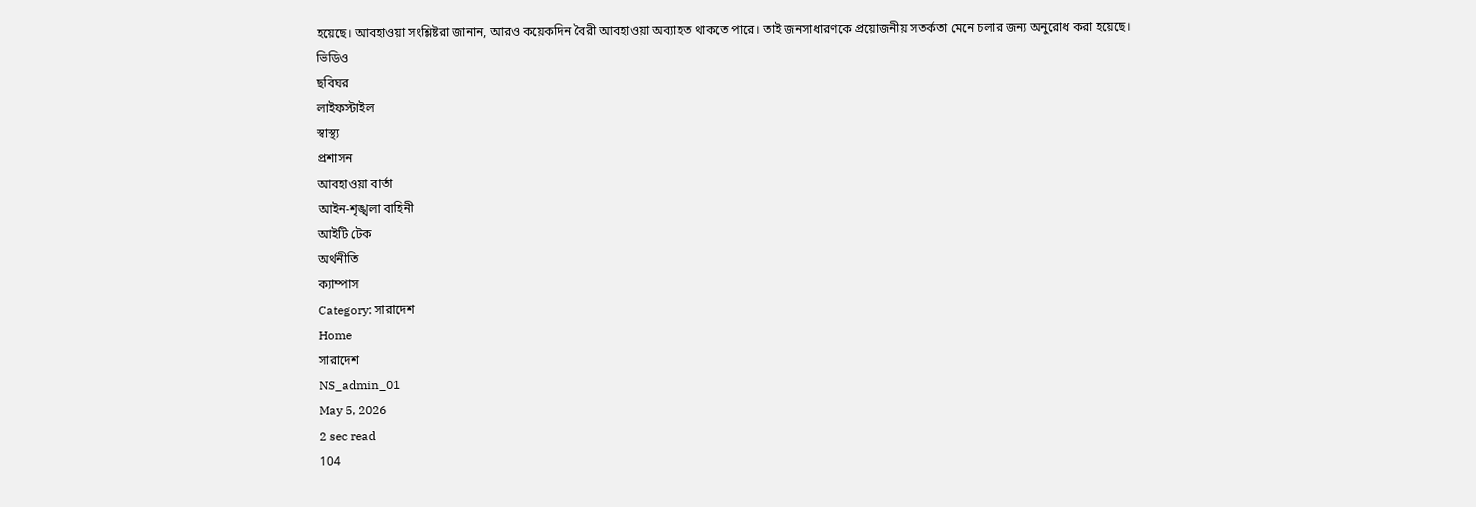হয়েছে। আবহাওয়া সংশ্লিষ্টরা জানান, আরও কয়েকদিন বৈরী আবহাওয়া অব্যাহত থাকতে পারে। তাই জনসাধারণকে প্রয়োজনীয় সতর্কতা মেনে চলার জন্য অনুরোধ করা হয়েছে।
ভিডিও
ছবিঘর
লাইফস্টাইল
স্বাস্থ্য
প্রশাসন
আবহাওয়া বার্তা
আইন-শৃঙ্খলা বাহিনী
আইটি টেক
অর্থনীতি
ক্যাম্পাস
Category: সারাদেশ
Home
সারাদেশ
NS_admin_01
May 5, 2026
2 sec read
104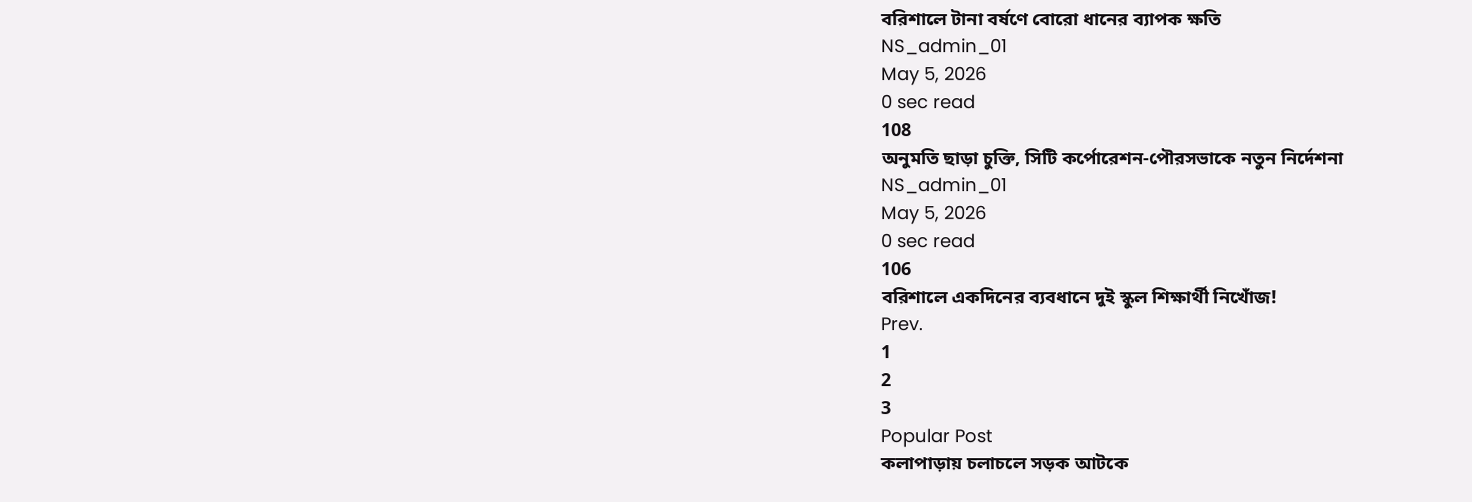বরিশালে টানা বর্ষণে বোরো ধানের ব্যাপক ক্ষতি
NS_admin_01
May 5, 2026
0 sec read
108
অনুমতি ছাড়া চুক্তি, সিটি কর্পোরেশন-পৌরসভাকে নতুন নির্দেশনা
NS_admin_01
May 5, 2026
0 sec read
106
বরিশালে একদিনের ব্যবধানে দুই স্কুল শিক্ষার্থী নিখোঁজ!
Prev.
1
2
3
Popular Post
কলাপাড়ায় চলাচলে সড়ক আটকে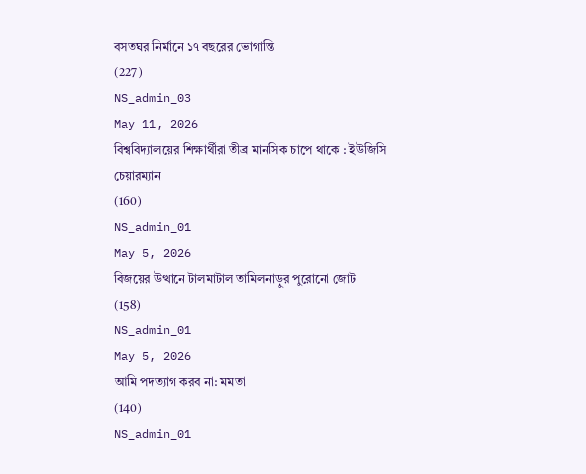বসতঘর নির্মানে ১৭ বছরের ভোগান্তি
(227)
NS_admin_03
May 11, 2026
বিশ্ববিদ্যালয়ের শিক্ষার্থীরা তীব্র মানসিক চাপে থাকে : ইউজিসি চেয়ারম্যান
(160)
NS_admin_01
May 5, 2026
বিজয়ের উত্থানে টালমাটাল তামিলনাড়ুর পুরোনো জোট
(158)
NS_admin_01
May 5, 2026
আমি পদত্যাগ করব না: মমতা
(140)
NS_admin_01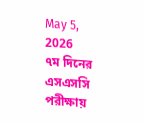May 5, 2026
৭ম দিনের এসএসসি পরীক্ষায়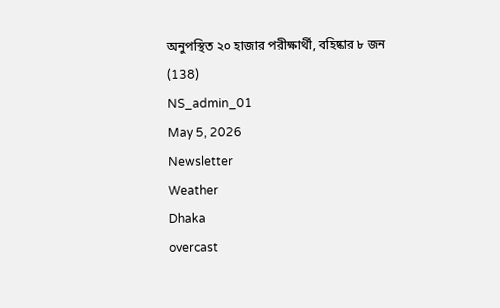অনুপস্থিত ২০ হাজার পরীক্ষার্থী, বহিষ্কার ৮ জন
(138)
NS_admin_01
May 5, 2026
Newsletter
Weather
Dhaka
overcast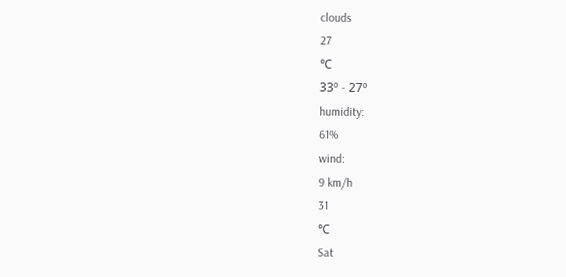clouds
27
℃
33º - 27º
humidity:
61%
wind:
9 km/h
31
℃
Sat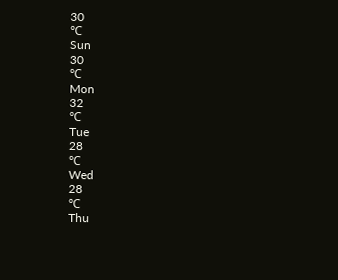30
℃
Sun
30
℃
Mon
32
℃
Tue
28
℃
Wed
28
℃
Thu